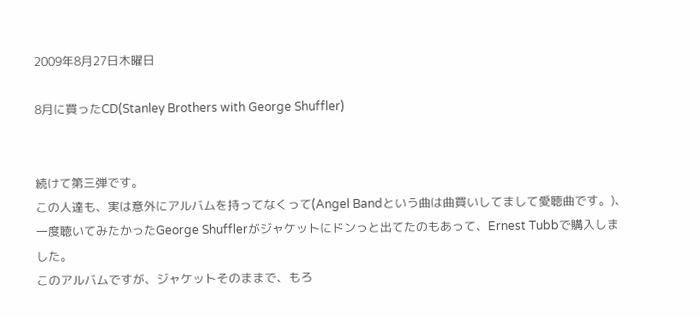2009年8月27日木曜日

8月に買ったCD(Stanley Brothers with George Shuffler)


続けて第三弾です。
この人達も、実は意外にアルバムを持ってなくって(Angel Bandという曲は曲買いしてまして愛聴曲です。)、一度聴いてみたかったGeorge Shufflerがジャケットにドンっと出てたのもあって、Ernest Tubbで購入しました。
このアルバムですが、ジャケットそのままで、もろ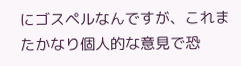にゴスペルなんですが、これまたかなり個人的な意見で恐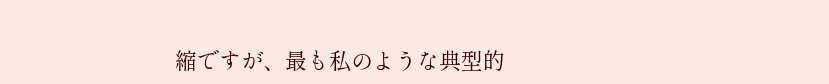縮ですが、最も私のような典型的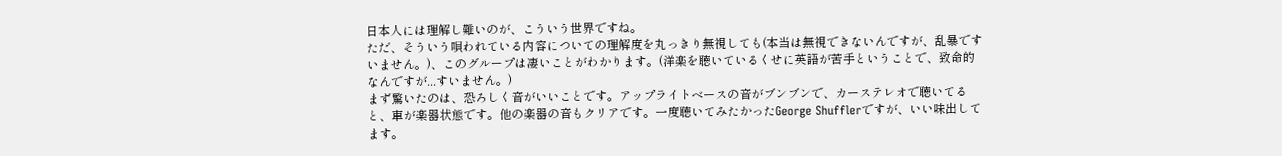日本人には理解し難いのが、こういう世界ですね。
ただ、そういう唄われている内容についての理解度を丸っきり無視しても(本当は無視できないんですが、乱暴ですいません。)、このグループは凄いことがわかります。(洋楽を聴いているくせに英語が苦手ということで、致命的なんですが...すいません。)
まず驚いたのは、恐ろしく音がいいことです。アップライトベースの音がブンブンで、カーステレオで聴いてると、車が楽器状態です。他の楽器の音もクリアです。一度聴いてみたかったGeorge Shufflerですが、いい味出してます。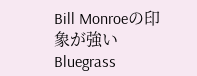Bill Monroeの印象が強いBluegrass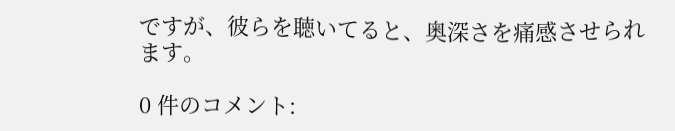ですが、彼らを聴いてると、奥深さを痛感させられます。

0 件のコメント: